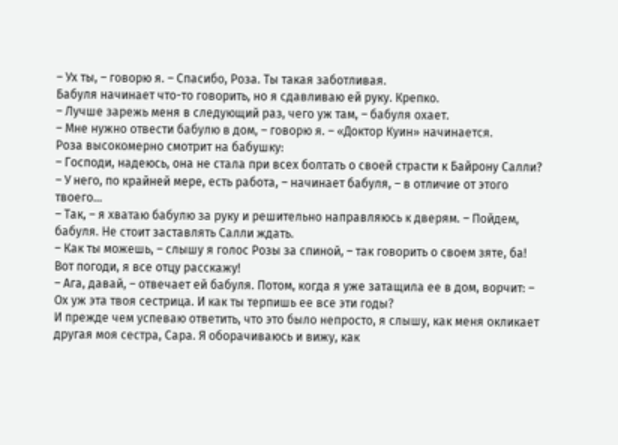– Ух ты, – говорю я. – Спасибо, Роза. Ты такая заботливая.
Бабуля начинает что-то говорить, но я сдавливаю ей руку. Крепко.
– Лучше зарежь меня в следующий раз, чего уж там, – бабуля охает.
– Мне нужно отвести бабулю в дом, – говорю я. – «Доктор Куин» начинается.
Роза высокомерно смотрит на бабушку:
– Господи, надеюсь, она не стала при всех болтать о своей страсти к Байрону Салли?
– У него, по крайней мере, есть работа, – начинает бабуля, – в отличие от этого твоего…
– Так, – я хватаю бабулю за руку и решительно направляюсь к дверям. – Пойдем, бабуля. Не стоит заставлять Салли ждать.
– Как ты можешь, – слышу я голос Розы за спиной, – так говорить о своем зяте, ба! Вот погоди, я все отцу расскажу!
– Ага, давай, – отвечает ей бабуля. Потом, когда я уже затащила ее в дом, ворчит: – Ох уж эта твоя сестрица. И как ты терпишь ее все эти годы?
И прежде чем успеваю ответить, что это было непросто, я слышу, как меня окликает другая моя сестра, Сара. Я оборачиваюсь и вижу, как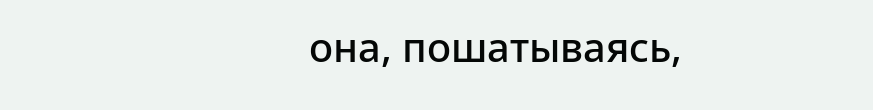она, пошатываясь,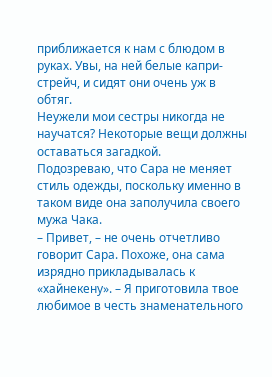приближается к нам с блюдом в руках. Увы, на ней белые капри-стрейч, и сидят они очень уж в обтяг.
Неужели мои сестры никогда не научатся? Некоторые вещи должны оставаться загадкой.
Подозреваю, что Сара не меняет стиль одежды, поскольку именно в таком виде она заполучила своего мужа Чака.
– Привет, – не очень отчетливо говорит Сара. Похоже, она сама изрядно прикладывалась к «хайнекену». – Я приготовила твое любимое в честь знаменательного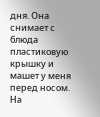дня. Она снимает с блюда пластиковую крышку и машет у меня перед носом. На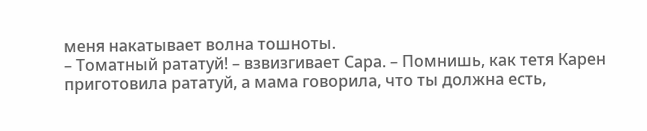меня накатывает волна тошноты.
– Томатный рататуй! – взвизгивает Сара. – Помнишь, как тетя Карен приготовила рататуй, а мама говорила, что ты должна есть,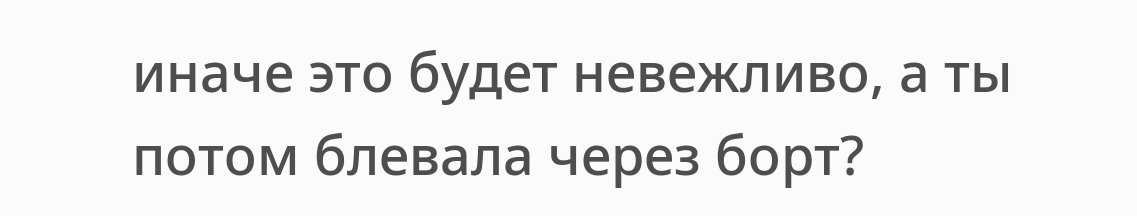иначе это будет невежливо, а ты потом блевала через борт?